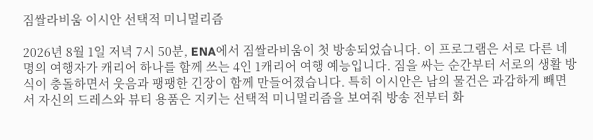짐쌀라비움 이시안 선택적 미니멀리즘

2026년 8월 1일 저녁 7시 50분, ENA에서 짐쌀라비움이 첫 방송되었습니다. 이 프로그램은 서로 다른 네 명의 여행자가 캐리어 하나를 함께 쓰는 4인 1캐리어 여행 예능입니다. 짐을 싸는 순간부터 서로의 생활 방식이 충돌하면서 웃음과 팽팽한 긴장이 함께 만들어졌습니다. 특히 이시안은 남의 물건은 과감하게 빼면서 자신의 드레스와 뷰티 용품은 지키는 선택적 미니멀리즘을 보여줘 방송 전부터 화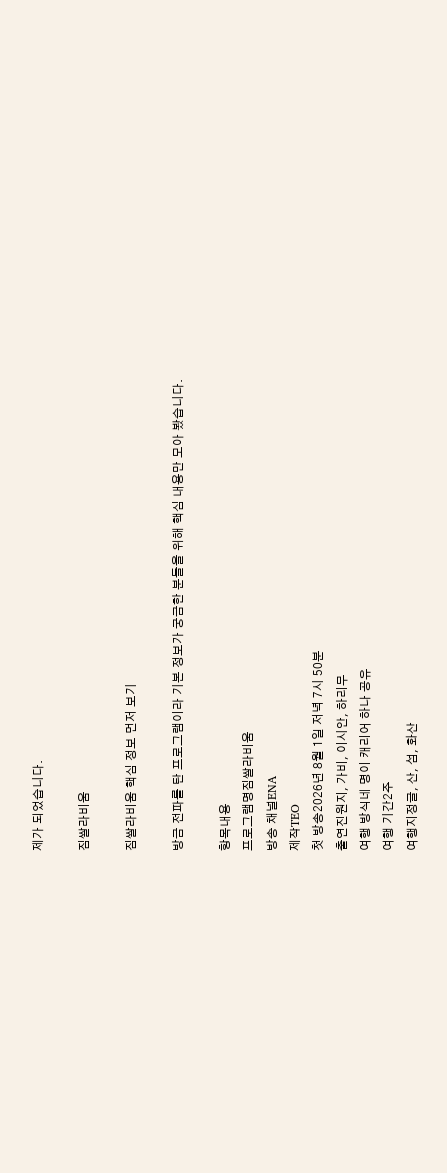제가 되었습니다.

짐쌀라비움

짐쌀라비움 핵심 정보 먼저 보기

방금 전파를 탄 프로그램이라 기본 정보가 궁금한 분들을 위해 핵심 내용만 모아 봤습니다.

항목내용
프로그램명짐쌀라비움
방송 채널ENA
제작TEO
첫 방송2026년 8월 1일 저녁 7시 50분
출연진원지, 가비, 이시안, 하리무
여행 방식네 명이 캐리어 하나 공유
여행 기간2주
여행지정글, 산, 섬, 화산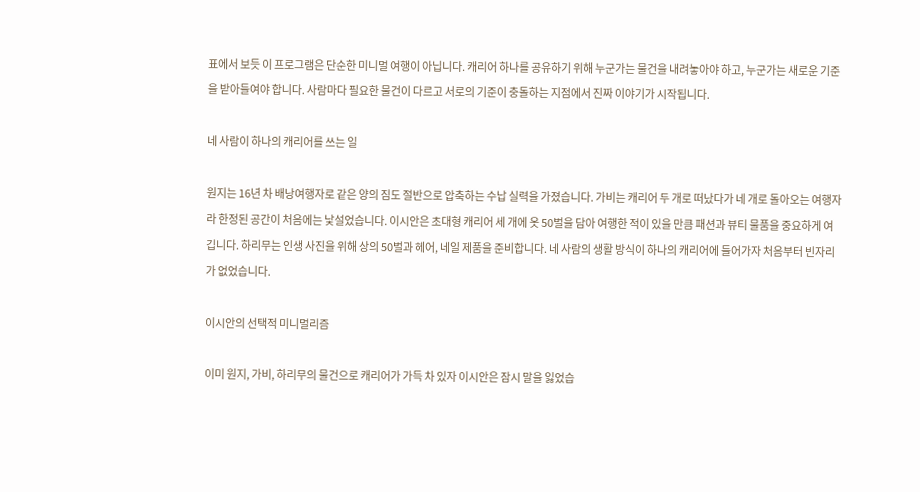표에서 보듯 이 프로그램은 단순한 미니멀 여행이 아닙니다. 캐리어 하나를 공유하기 위해 누군가는 물건을 내려놓아야 하고, 누군가는 새로운 기준을 받아들여야 합니다. 사람마다 필요한 물건이 다르고 서로의 기준이 충돌하는 지점에서 진짜 이야기가 시작됩니다.

네 사람이 하나의 캐리어를 쓰는 일

원지는 16년 차 배낭여행자로 같은 양의 짐도 절반으로 압축하는 수납 실력을 가졌습니다. 가비는 캐리어 두 개로 떠났다가 네 개로 돌아오는 여행자라 한정된 공간이 처음에는 낯설었습니다. 이시안은 초대형 캐리어 세 개에 옷 50벌을 담아 여행한 적이 있을 만큼 패션과 뷰티 물품을 중요하게 여깁니다. 하리무는 인생 사진을 위해 상의 50벌과 헤어, 네일 제품을 준비합니다. 네 사람의 생활 방식이 하나의 캐리어에 들어가자 처음부터 빈자리가 없었습니다.

이시안의 선택적 미니멀리즘

이미 원지, 가비, 하리무의 물건으로 캐리어가 가득 차 있자 이시안은 잠시 말을 잃었습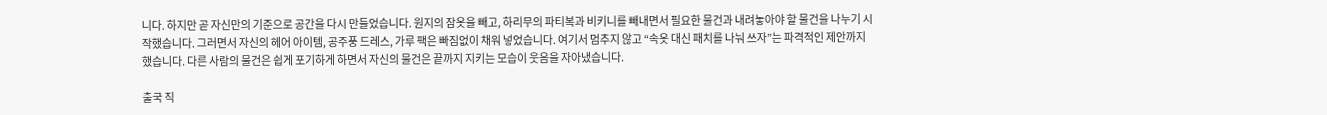니다. 하지만 곧 자신만의 기준으로 공간을 다시 만들었습니다. 원지의 잠옷을 빼고, 하리무의 파티복과 비키니를 빼내면서 필요한 물건과 내려놓아야 할 물건을 나누기 시작했습니다. 그러면서 자신의 헤어 아이템, 공주풍 드레스, 가루 팩은 빠짐없이 채워 넣었습니다. 여기서 멈추지 않고 “속옷 대신 패치를 나눠 쓰자”는 파격적인 제안까지 했습니다. 다른 사람의 물건은 쉽게 포기하게 하면서 자신의 물건은 끝까지 지키는 모습이 웃음을 자아냈습니다.

출국 직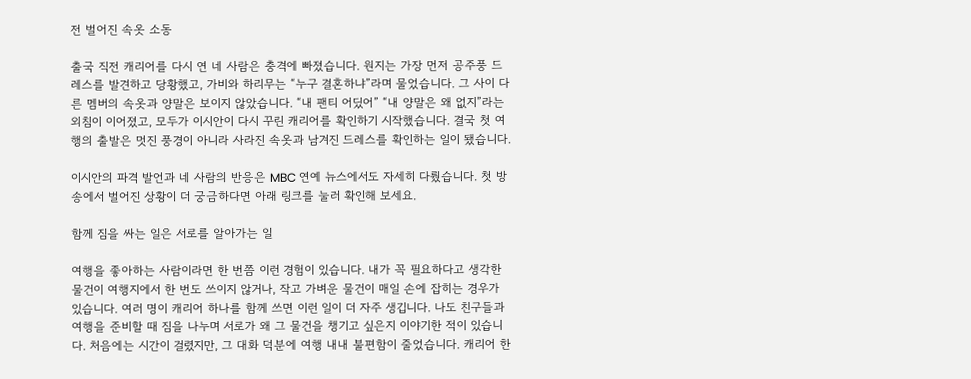전 벌어진 속옷 소동

출국 직전 캐리어를 다시 연 네 사람은 충격에 빠졌습니다. 원지는 가장 먼저 공주풍 드레스를 발견하고 당황했고, 가비와 하리무는 “누구 결혼하냐”라며 물었습니다. 그 사이 다른 멤버의 속옷과 양말은 보이지 않았습니다. “내 팬티 어딨어” “내 양말은 왜 없지”라는 외침이 이어졌고, 모두가 이시안이 다시 꾸린 캐리어를 확인하기 시작했습니다. 결국 첫 여행의 출발은 멋진 풍경이 아니라 사라진 속옷과 남겨진 드레스를 확인하는 일이 됐습니다.

이시안의 파격 발언과 네 사람의 반응은 MBC 연예 뉴스에서도 자세히 다뤘습니다. 첫 방송에서 벌어진 상황이 더 궁금하다면 아래 링크를 눌러 확인해 보세요.

함께 짐을 싸는 일은 서로를 알아가는 일

여행을 좋아하는 사람이라면 한 번쯤 이런 경험이 있습니다. 내가 꼭 필요하다고 생각한 물건이 여행지에서 한 번도 쓰이지 않거나, 작고 가벼운 물건이 매일 손에 잡히는 경우가 있습니다. 여러 명이 캐리어 하나를 함께 쓰면 이런 일이 더 자주 생깁니다. 나도 친구들과 여행을 준비할 때 짐을 나누며 서로가 왜 그 물건을 챙기고 싶은지 이야기한 적이 있습니다. 처음에는 시간이 걸렸지만, 그 대화 덕분에 여행 내내 불편함이 줄었습니다. 캐리어 한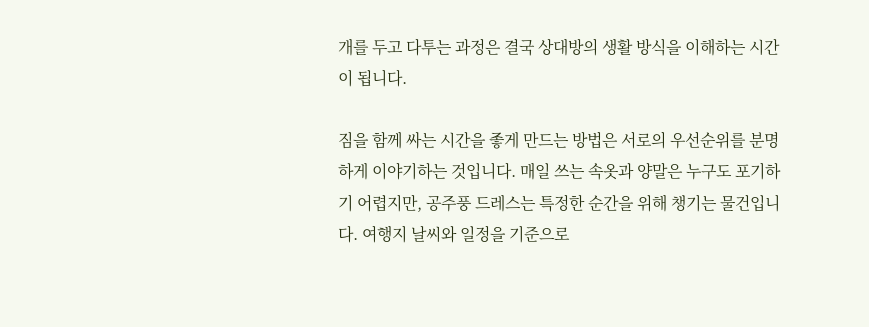개를 두고 다투는 과정은 결국 상대방의 생활 방식을 이해하는 시간이 됩니다.

짐을 함께 싸는 시간을 좋게 만드는 방법은 서로의 우선순위를 분명하게 이야기하는 것입니다. 매일 쓰는 속옷과 양말은 누구도 포기하기 어렵지만, 공주풍 드레스는 특정한 순간을 위해 챙기는 물건입니다. 여행지 날씨와 일정을 기준으로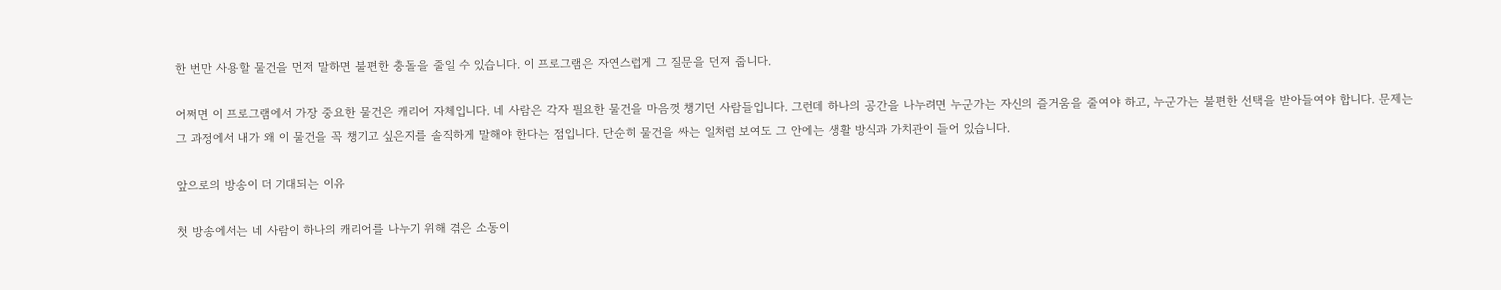한 번만 사용할 물건을 먼저 말하면 불편한 충돌을 줄일 수 있습니다. 이 프로그램은 자연스럽게 그 질문을 던져 줍니다.

어쩌면 이 프로그램에서 가장 중요한 물건은 캐리어 자체입니다. 네 사람은 각자 필요한 물건을 마음껏 챙기던 사람들입니다. 그런데 하나의 공간을 나누려면 누군가는 자신의 즐거움을 줄여야 하고, 누군가는 불편한 선택을 받아들여야 합니다. 문제는 그 과정에서 내가 왜 이 물건을 꼭 챙기고 싶은지를 솔직하게 말해야 한다는 점입니다. 단순히 물건을 싸는 일처럼 보여도 그 안에는 생활 방식과 가치관이 들어 있습니다.

앞으로의 방송이 더 기대되는 이유

첫 방송에서는 네 사람이 하나의 캐리어를 나누기 위해 겪은 소동이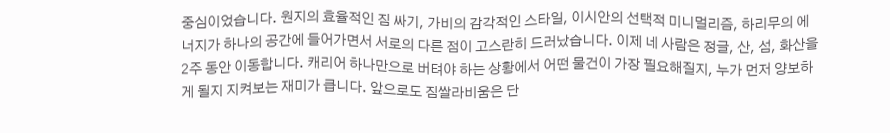중심이었습니다. 원지의 효율적인 짐 싸기, 가비의 감각적인 스타일, 이시안의 선택적 미니멀리즘, 하리무의 에너지가 하나의 공간에 들어가면서 서로의 다른 점이 고스란히 드러났습니다. 이제 네 사람은 정글, 산, 섬, 화산을 2주 동안 이동합니다. 캐리어 하나만으로 버텨야 하는 상황에서 어떤 물건이 가장 필요해질지, 누가 먼저 양보하게 될지 지켜보는 재미가 큽니다. 앞으로도 짐쌀라비움은 단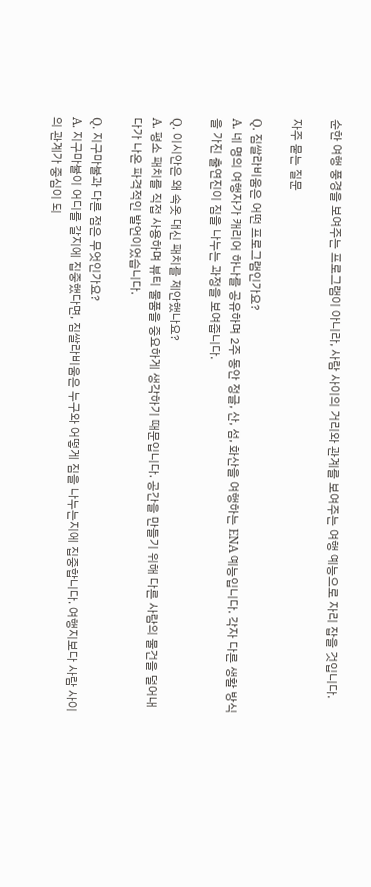순한 여행 풍경을 보여주는 프로그램이 아니라, 사람 사이의 거리와 관계를 보여주는 여행 예능으로 자리 잡을 것입니다.

자주 묻는 질문

Q. 짐쌀라비움은 어떤 프로그램인가요?
A. 네 명의 여행자가 캐리어 하나를 공유하며 2주 동안 정글, 산, 섬, 화산을 여행하는 ENA 예능입니다. 각자 다른 생활 방식을 가진 출연진이 짐을 나누는 과정을 보여줍니다.

Q. 이시안은 왜 속옷 대신 패치를 제안했나요?
A. 평소 패치를 직접 사용하며 뷰티 물품을 중요하게 생각하기 때문입니다. 공간을 만들기 위해 다른 사람의 물건을 덜어내다가 나온 파격적인 발언이었습니다.

Q. 지구마불과 다른 점은 무엇인가요?
A. 지구마불이 어디를 갈지에 집중했다면, 짐쌀라비움은 누구와 어떻게 짐을 나누는지에 집중합니다. 여행지보다 사람 사이의 관계가 중심이 되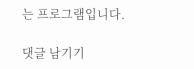는 프로그램입니다.

댓글 남기기